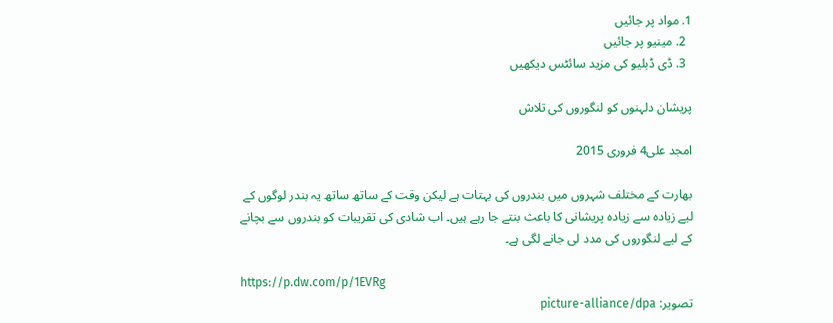1. مواد پر جائیں
  2. مینیو پر جائیں
  3. ڈی ڈبلیو کی مزید سائٹس دیکھیں

پریشان دلہنوں کو لنگوروں کی تلاش

امجد علی4 فروری 2015

بھارت کے مختلف شہروں میں بندروں کی بہتات ہے لیکن وقت کے ساتھ ساتھ یہ بندر لوگوں کے لیے زیادہ سے زیادہ پریشانی کا باعث بنتے جا رہے ہیں۔ اب شادی کی تقریبات کو بندروں سے بچانے کے لیے لنگوروں کی مدد لی جانے لگی ہے۔

https://p.dw.com/p/1EVRg
تصویر: picture-alliance/dpa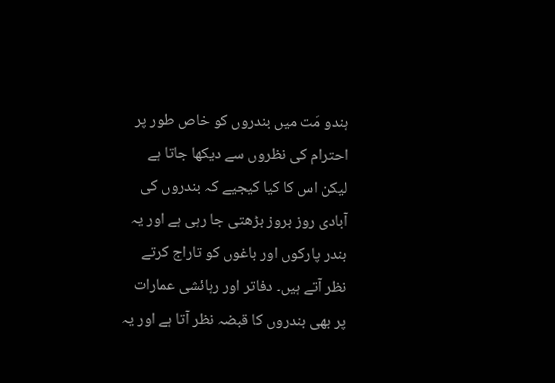ہندو مَت میں بندروں کو خاص طور پر احترام کی نظروں سے دیکھا جاتا ہے لیکن اس کا کیا کیجیے کہ بندروں کی آبادی روز بروز بڑھتی جا رہی ہے اور یہ بندر پارکوں اور باغوں کو تاراج کرتے نظر آتے ہیں۔ دفاتر اور رہائشی عمارات پر بھی بندروں کا قبضہ نظر آتا ہے اور یہ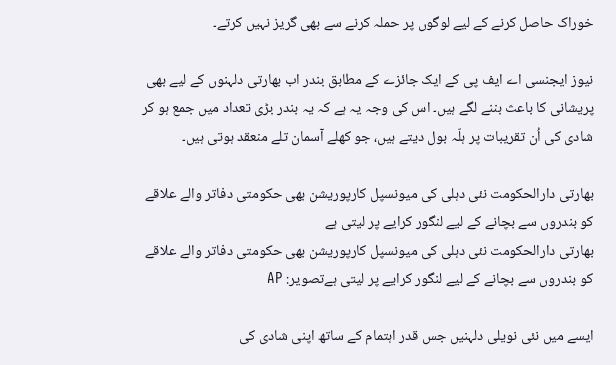خوراک حاصل کرنے کے لیے لوگوں پر حملہ کرنے سے بھی گریز نہیں کرتے۔

نیوز ایجنسی اے ایف پی کے ایک جائزے کے مطابق بندر اب بھارتی دلہنوں کے لیے بھی پریشانی کا باعث بننے لگے ہیں۔ اس کی وجہ یہ ہے کہ یہ بندر بڑی تعداد میں جمع ہو کر شادی کی اُن تقریبات پر ہلّہ بول دیتے ہیں، جو کھلے آسمان تلے منعقد ہوتی ہیں۔

بھارتی دارالحکومت نئی دہلی کی میونسپل کارپوریشن بھی حکومتی دفاتر والے علاقے کو بندروں سے بچانے کے لیے لنگور کرایے پر لیتی ہے
بھارتی دارالحکومت نئی دہلی کی میونسپل کارپوریشن بھی حکومتی دفاتر والے علاقے کو بندروں سے بچانے کے لیے لنگور کرایے پر لیتی ہےتصویر: AP

ایسے میں نئی نویلی دلہنیں جس قدر اہتمام کے ساتھ اپنی شادی کی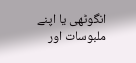انگوٹھی یا اپنے ملبوسات اور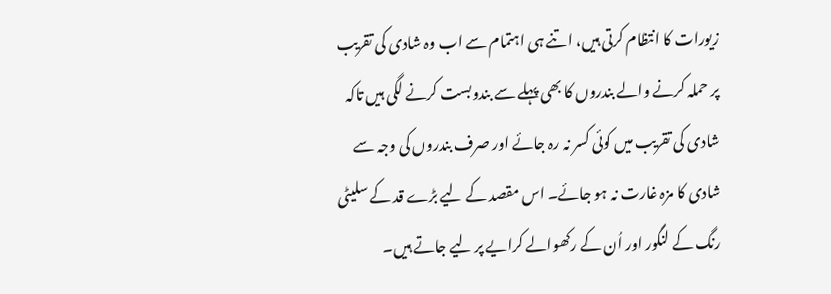زیورات کا انتظام کرتی ہیں، اتنے ہی اہتمام سے اب وہ شادی کی تقریب پر حملہ کرنے والے بندروں کا بھی پہلے سے بندوبست کرنے لگی ہیں تاکہ شادی کی تقریب میں کوئی کسر نہ رہ جائے اور صرف بندروں کی وجہ سے شادی کا مزہ غارت نہ ہو جائے۔ اس مقصد کے لیے بڑے قد کے سلیٹی رنگ کے لنگور اور اُن کے رکھوالے کرایے پر لیے جاتے ہیں۔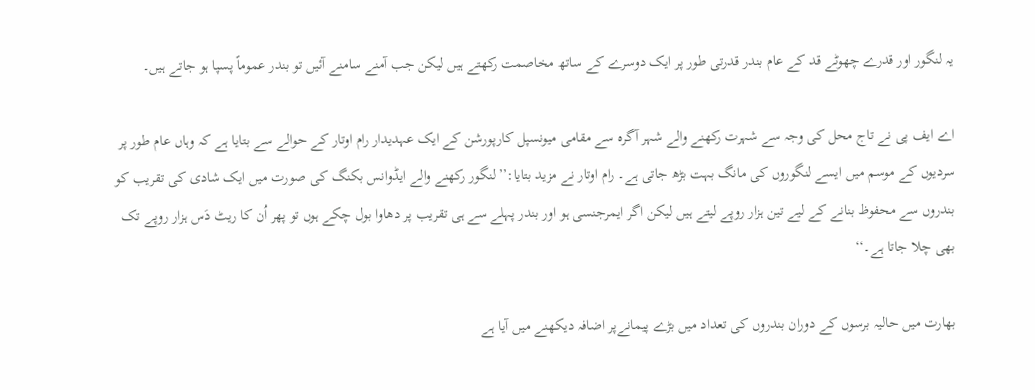یہ لنگور اور قدرے چھوٹے قد کے عام بندر قدرتی طور پر ایک دوسرے کے ساتھ مخاصمت رکھتے ہیں لیکن جب آمنے سامنے آئیں تو بندر عموماً پسپا ہو جاتے ہیں۔

اے ایف پی نے تاج محل کی وجہ سے شہرت رکھنے والے شہر آگرہ سے مقامی میونسپل کارپورشن کے ایک عہدیدار رام اوتار کے حوالے سے بتایا ہے کہ وہاں عام طور پر سردیوں کے موسم میں ایسے لنگوروں کی مانگ بہت بڑھ جاتی ہے۔ رام اوتار نے مزید بتایا:’’لنگور رکھنے والے ایڈوانس بکنگ کی صورت میں ایک شادی کی تقریب کو بندروں سے محفوظ بنانے کے لیے تین ہزار روپے لیتے ہیں لیکن اگر ایمرجنسی ہو اور بندر پہلے سے ہی تقریب پر دھاوا بول چکے ہوں تو پھر اُن کا ریٹ دَس ہزار روپے تک بھی چلا جاتا ہے۔‘‘

بھارت میں حالیہ برسوں کے دوران بندروں کی تعداد میں بڑے پیمانےپر اضافہ دیکھنے میں آیا ہے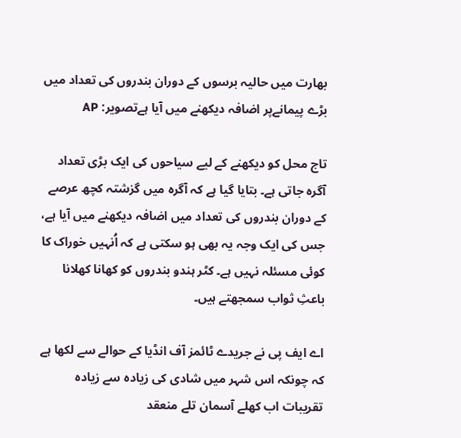بھارت میں حالیہ برسوں کے دوران بندروں کی تعداد میں بڑے پیمانےپر اضافہ دیکھنے میں آیا ہےتصویر: AP

تاج محل کو دیکھنے کے لیے سیاحوں کی ایک بڑی تعداد آگرہ جاتی ہے۔ بتایا گیا ہے کہ آگرہ میں گزشتہ کچھ عرصے کے دوران بندروں کی تعداد میں اضافہ دیکھنے میں آیا ہے، جس کی ایک وجہ یہ بھی ہو سکتی ہے کہ اُنہیں خوراک کا کوئی مسئلہ نہیں ہے۔ کٹر ہندو بندروں کو کھانا کھلانا باعثِ ثواب سمجھتے ہیں۔

اے ایف پی نے جریدے ٹائمز آف انڈیا کے حوالے سے لکھا ہے کہ چونکہ اس شہر میں شادی کی زیادہ سے زیادہ تقریبات اب کھلے آسمان تلے منعقد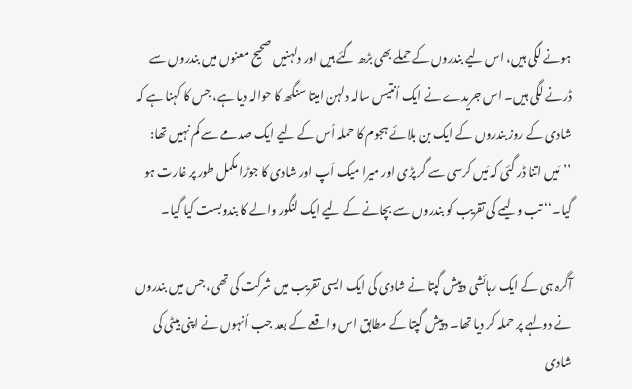ہونے لگی ہیں، اس لیے بندروں کے حملے بھی بڑھ گئے ہیں اور دلہنیں صحیح معنوں میں بندروں سے ڈرنے لگی ہیں۔ اس جریدے نے ایک اُنتیس سالہ دلہن امیتا سنگھ کا حوالہ دیا ہے، جس کا کہنا ہے کہ شادی کے روز بندروں کے ایک بن بلائے ہجوم کا حملہ اُس کے لیے ایک صدمے سے کم نہیں تھا: ’’مَیں اتنا ڈر گئی کہ مَیں کرسی سے گر پڑی اور میرا میک اَپ اور شادی کا جوڑا مکمل طور پر غارت ہو گیا۔‘‘ تب ولیمے کی تقریب کو بندروں سے بچانے کے لیے ایک لنگور والے کا بندوبست کیا گیا۔

آگرہ ہی کے ایک رہائشی دپیش گپتا نے شادی کی ایک ایسی تقریب میں شرکت کی تھی، جس میں بندروں نے دولہے پر حملہ کر دیا تھا۔ دپیش گپتا کے مطابق اس واقعے کے بعد جب اُنہوں نے اپنی بیٹی کی شادی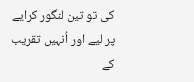کی تو تین لنگور کرایے پر لیے اور اُنہیں تقریب کے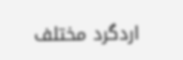اردگرد مختلف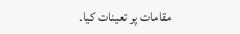مقامات پر تعینات کیا۔